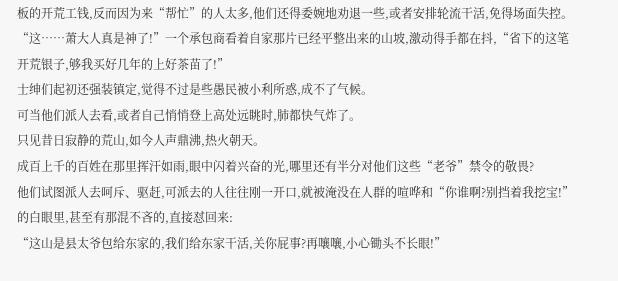板的开荒工钱,反而因为来“帮忙”的人太多,他们还得委婉地劝退一些,或者安排轮流干活,免得场面失控。
“这……萧大人真是神了!”一个承包商看着自家那片已经平整出来的山坡,激动得手都在抖,“省下的这笔开荒银子,够我买好几年的上好茶苗了!”
士绅们起初还强装镇定,觉得不过是些愚民被小利所惑,成不了气候。
可当他们派人去看,或者自己悄悄登上高处远眺时,肺都快气炸了。
只见昔日寂静的荒山,如今人声鼎沸,热火朝天。
成百上千的百姓在那里挥汗如雨,眼中闪着兴奋的光,哪里还有半分对他们这些“老爷”禁令的敬畏?
他们试图派人去呵斥、驱赶,可派去的人往往刚一开口,就被淹没在人群的喧哗和“你谁啊?别挡着我挖宝!”的白眼里,甚至有那混不吝的,直接怼回来:
“这山是县太爷包给东家的,我们给东家干活,关你屁事?再嚷嚷,小心锄头不长眼!”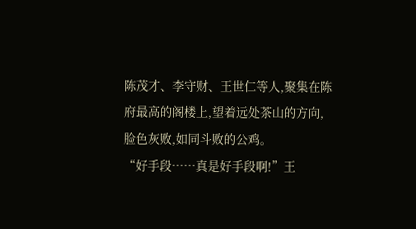陈茂才、李守财、王世仁等人,聚集在陈府最高的阁楼上,望着远处茶山的方向,脸色灰败,如同斗败的公鸡。
“好手段……真是好手段啊!”王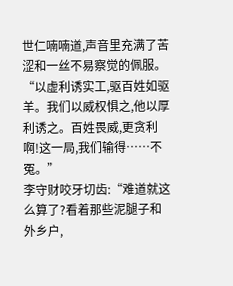世仁喃喃道,声音里充满了苦涩和一丝不易察觉的佩服。
“以虚利诱实工,驱百姓如驱羊。我们以威权惧之,他以厚利诱之。百姓畏威,更贪利啊!这一局,我们输得……不冤。”
李守财咬牙切齿:“难道就这么算了?看着那些泥腿子和外乡户,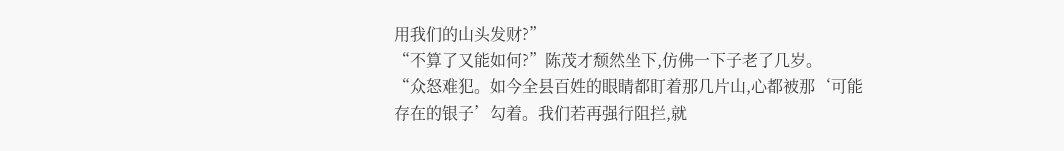用我们的山头发财?”
“不算了又能如何?”陈茂才颓然坐下,仿佛一下子老了几岁。
“众怒难犯。如今全县百姓的眼睛都盯着那几片山,心都被那‘可能存在的银子’勾着。我们若再强行阻拦,就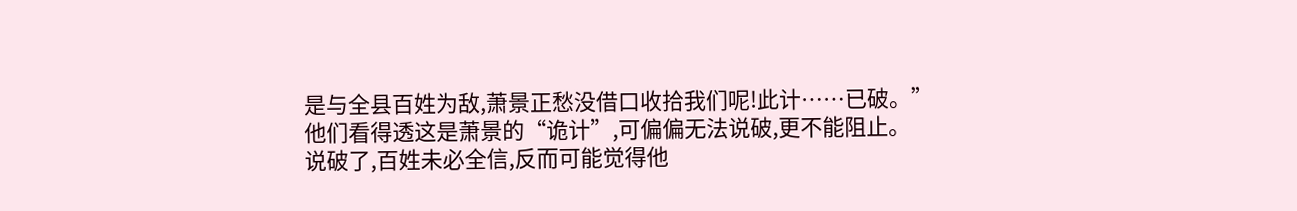是与全县百姓为敌,萧景正愁没借口收拾我们呢!此计……已破。”
他们看得透这是萧景的“诡计”,可偏偏无法说破,更不能阻止。
说破了,百姓未必全信,反而可能觉得他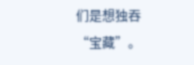们是想独吞“宝藏”。